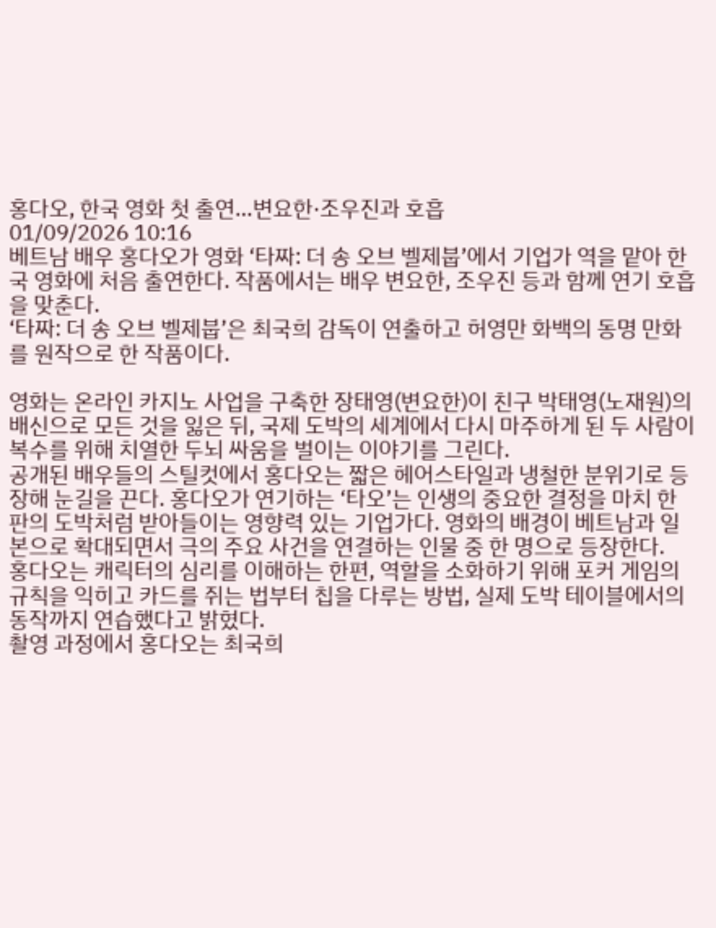홍다오, 한국 영화 첫 출연…변요한·조우진과 호흡
01/09/2026 10:16
베트남 배우 홍다오가 영화 ‘타짜: 더 송 오브 벨제붑’에서 기업가 역을 맡아 한국 영화에 처음 출연한다. 작품에서는 배우 변요한, 조우진 등과 함께 연기 호흡을 맞춘다.
‘타짜: 더 송 오브 벨제붑’은 최국희 감독이 연출하고 허영만 화백의 동명 만화를 원작으로 한 작품이다.

영화는 온라인 카지노 사업을 구축한 장태영(변요한)이 친구 박태영(노재원)의 배신으로 모든 것을 잃은 뒤, 국제 도박의 세계에서 다시 마주하게 된 두 사람이 복수를 위해 치열한 두뇌 싸움을 벌이는 이야기를 그린다.
공개된 배우들의 스틸컷에서 홍다오는 짧은 헤어스타일과 냉철한 분위기로 등장해 눈길을 끈다. 홍다오가 연기하는 ‘타오’는 인생의 중요한 결정을 마치 한 판의 도박처럼 받아들이는 영향력 있는 기업가다. 영화의 배경이 베트남과 일본으로 확대되면서 극의 주요 사건을 연결하는 인물 중 한 명으로 등장한다.
홍다오는 캐릭터의 심리를 이해하는 한편, 역할을 소화하기 위해 포커 게임의 규칙을 익히고 카드를 쥐는 법부터 칩을 다루는 방법, 실제 도박 테이블에서의 동작까지 연습했다고 밝혔다.
촬영 과정에서 홍다오는 최국희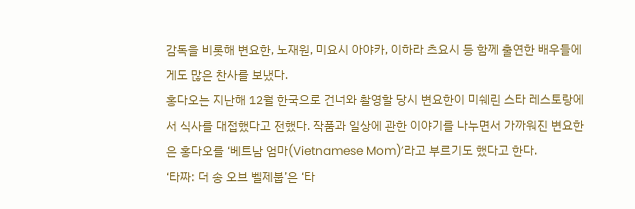감독을 비롯해 변요한, 노재원, 미요시 아야카, 이하라 츠요시 등 함께 출연한 배우들에게도 많은 찬사를 보냈다.
홍다오는 지난해 12월 한국으로 건너와 촬영할 당시 변요한이 미쉐린 스타 레스토랑에서 식사를 대접했다고 전했다. 작품과 일상에 관한 이야기를 나누면서 가까워진 변요한은 홍다오를 ‘베트남 엄마(Vietnamese Mom)’라고 부르기도 했다고 한다.
‘타짜: 더 송 오브 벨제붑’은 ‘타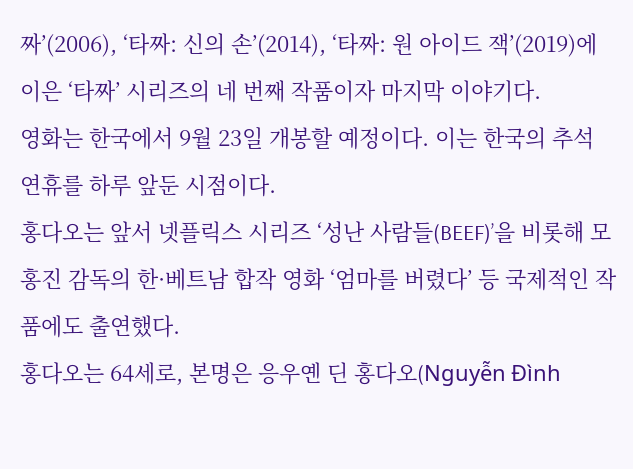짜’(2006), ‘타짜: 신의 손’(2014), ‘타짜: 원 아이드 잭’(2019)에 이은 ‘타짜’ 시리즈의 네 번째 작품이자 마지막 이야기다.
영화는 한국에서 9월 23일 개봉할 예정이다. 이는 한국의 추석 연휴를 하루 앞둔 시점이다.
홍다오는 앞서 넷플릭스 시리즈 ‘성난 사람들(BEEF)’을 비롯해 모홍진 감독의 한·베트남 합작 영화 ‘엄마를 버렸다’ 등 국제적인 작품에도 출연했다.
홍다오는 64세로, 본명은 응우옌 딘 홍다오(Nguyễn Đình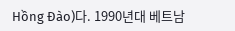Hồng Đào)다. 1990년대 베트남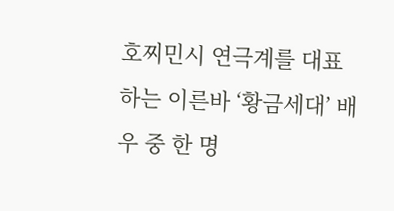호찌민시 연극계를 대표하는 이른바 ‘황금세대’ 배우 중 한 명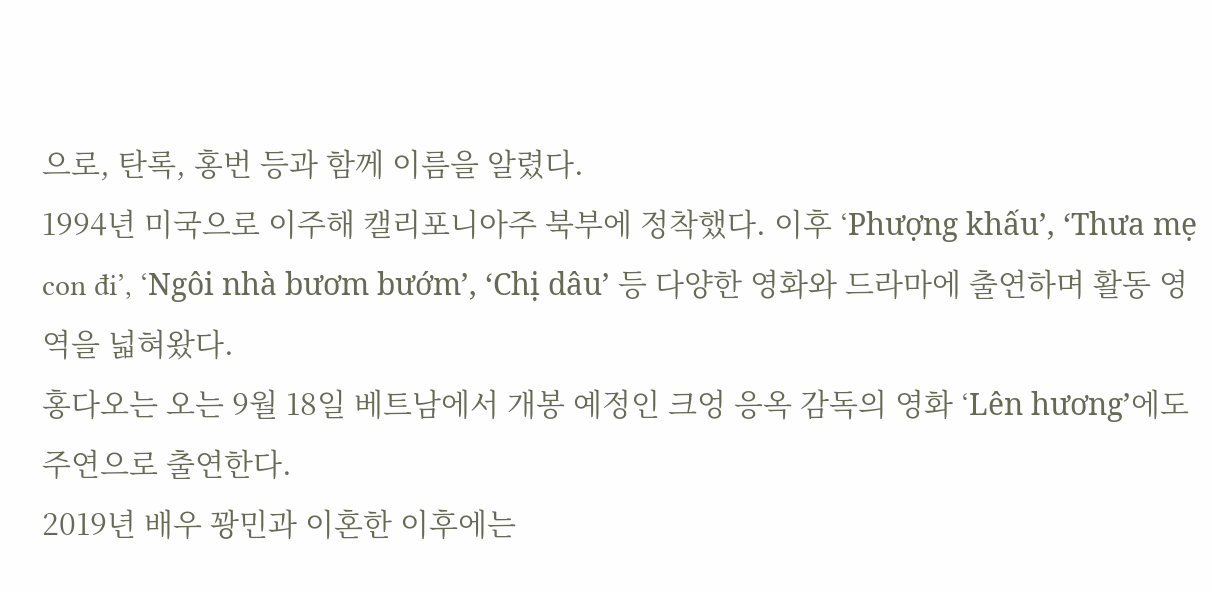으로, 탄록, 홍번 등과 함께 이름을 알렸다.
1994년 미국으로 이주해 캘리포니아주 북부에 정착했다. 이후 ‘Phượng khấu’, ‘Thưa mẹ con đi’, ‘Ngôi nhà bươm bướm’, ‘Chị dâu’ 등 다양한 영화와 드라마에 출연하며 활동 영역을 넓혀왔다.
홍다오는 오는 9월 18일 베트남에서 개봉 예정인 크엉 응옥 감독의 영화 ‘Lên hương’에도 주연으로 출연한다.
2019년 배우 꽝민과 이혼한 이후에는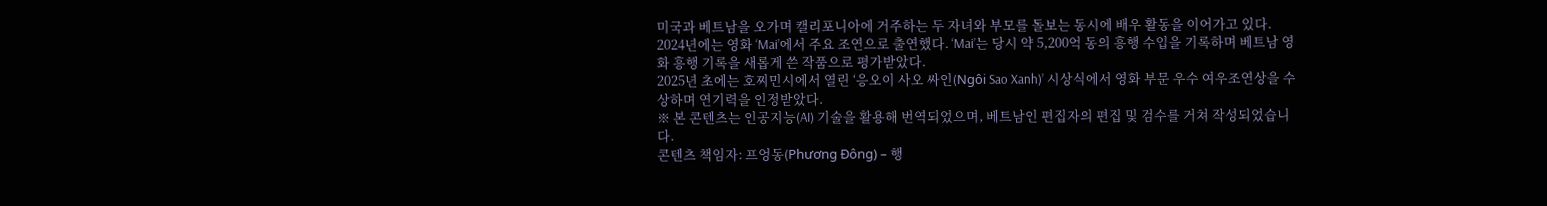미국과 베트남을 오가며 캘리포니아에 거주하는 두 자녀와 부모를 돌보는 동시에 배우 활동을 이어가고 있다.
2024년에는 영화 ‘Mai’에서 주요 조연으로 출연했다. ‘Mai’는 당시 약 5,200억 동의 흥행 수입을 기록하며 베트남 영화 흥행 기록을 새롭게 쓴 작품으로 평가받았다.
2025년 초에는 호찌민시에서 열린 ‘응오이 사오 싸인(Ngôi Sao Xanh)’ 시상식에서 영화 부문 우수 여우조연상을 수상하며 연기력을 인정받았다.
※ 본 콘텐츠는 인공지능(AI) 기술을 활용해 번역되었으며, 베트남인 편집자의 편집 및 검수를 거쳐 작성되었습니다.
콘텐츠 책임자: 프엉동(Phương Đông) – 행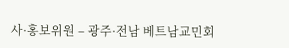사·홍보위원 – 광주·전남 베트남교민회